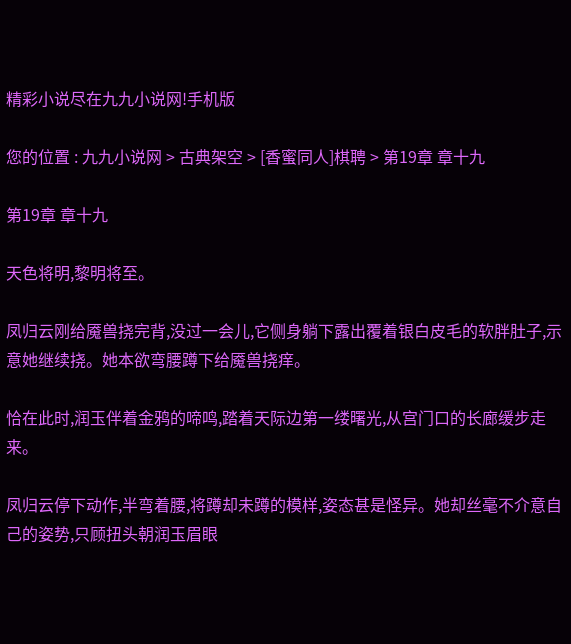精彩小说尽在九九小说网!手机版

您的位置 : 九九小说网 > 古典架空 > [香蜜同人]棋聘 > 第19章 章十九

第19章 章十九

天色将明,黎明将至。

凤归云刚给魇兽挠完背,没过一会儿,它侧身躺下露出覆着银白皮毛的软胖肚子,示意她继续挠。她本欲弯腰蹲下给魇兽挠痒。

恰在此时,润玉伴着金鸦的啼鸣,踏着天际边第一缕曙光,从宫门口的长廊缓步走来。

凤归云停下动作,半弯着腰,将蹲却未蹲的模样,姿态甚是怪异。她却丝毫不介意自己的姿势,只顾扭头朝润玉眉眼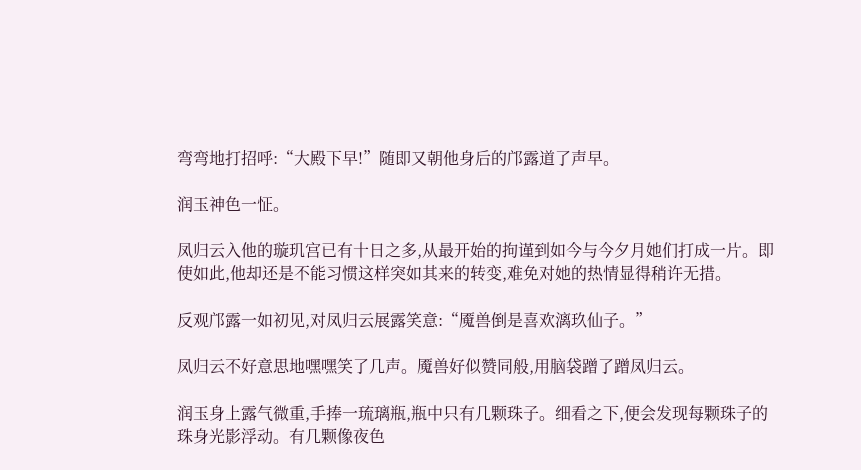弯弯地打招呼:“大殿下早!”随即又朝他身后的邝露道了声早。

润玉神色一怔。

凤归云入他的璇玑宫已有十日之多,从最开始的拘谨到如今与今夕月她们打成一片。即使如此,他却还是不能习惯这样突如其来的转变,难免对她的热情显得稍许无措。

反观邝露一如初见,对凤归云展露笑意:“魇兽倒是喜欢漓玖仙子。”

凤归云不好意思地嘿嘿笑了几声。魇兽好似赞同般,用脑袋蹭了蹭凤归云。

润玉身上露气微重,手捧一琉璃瓶,瓶中只有几颗珠子。细看之下,便会发现每颗珠子的珠身光影浮动。有几颗像夜色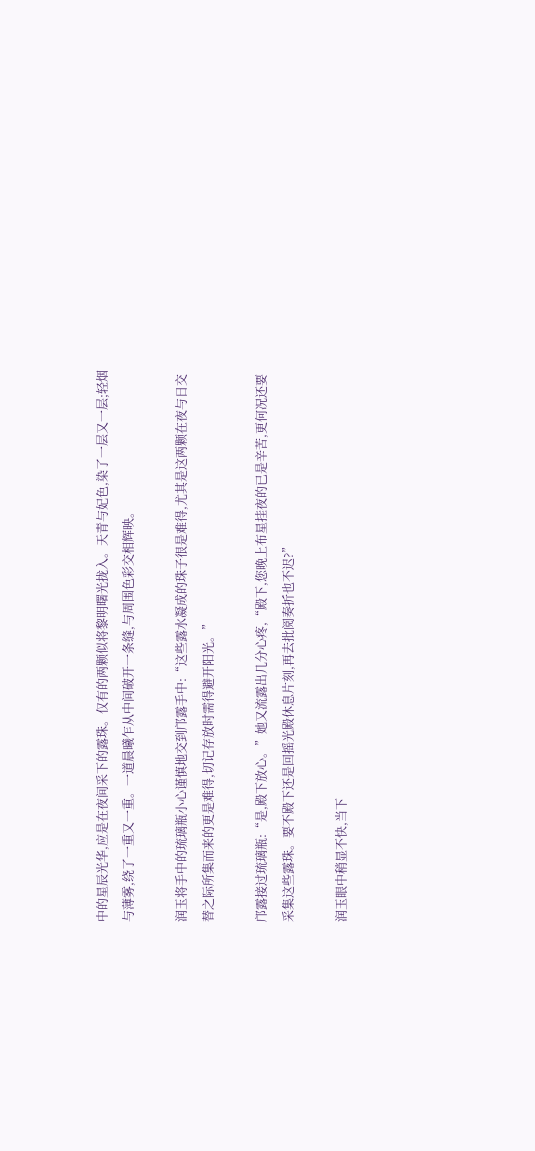中的星辰光华,应是在夜间采下的露珠。仅有的两颗似将黎明曙光拢入。天青与妃色,染了一层又一层;轻烟与薄雾,绕了一重又一重。一道晨曦乍从中间破开一条缝,与周围色彩交相辉映。

润玉将手中的琉璃瓶小心谨慎地交到邝露手中:“这些露水凝成的珠子很是难得,尤其是这两颗在夜与日交替之际所集而来的更是难得,切记存放时需得避开阳光。”

邝露接过琉璃瓶:“是,殿下放心。”她又流露出几分心疼,“殿下,您晚上布星挂夜的已是辛苦,更何况还要采集这些露珠。要不殿下还是回摇光殿休息片刻,再去批阅奏折也不迟?”

润玉眼中稍显不快,当下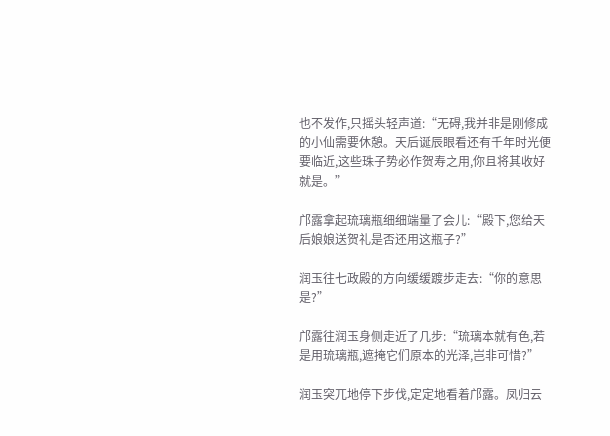也不发作,只摇头轻声道:“无碍,我并非是刚修成的小仙需要休憩。天后诞辰眼看还有千年时光便要临近,这些珠子势必作贺寿之用,你且将其收好就是。”

邝露拿起琉璃瓶细细端量了会儿:“殿下,您给天后娘娘送贺礼是否还用这瓶子?”

润玉往七政殿的方向缓缓踱步走去:“你的意思是?”

邝露往润玉身侧走近了几步:“琉璃本就有色,若是用琉璃瓶,遮掩它们原本的光泽,岂非可惜?”

润玉突兀地停下步伐,定定地看着邝露。凤归云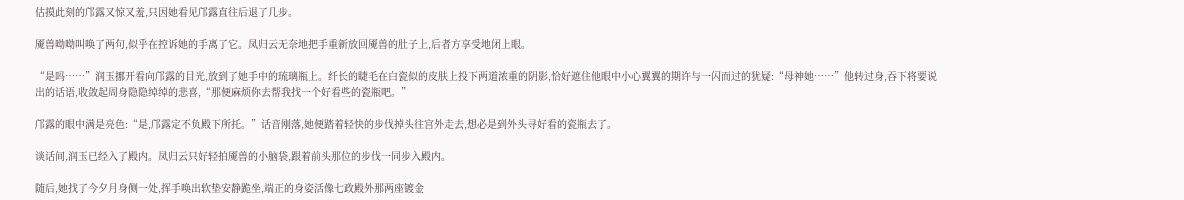估摸此刻的邝露又惊又羞,只因她看见邝露直往后退了几步。

魇兽呦呦叫唤了两句,似乎在控诉她的手离了它。凤归云无奈地把手重新放回魇兽的肚子上,后者方享受地闭上眼。

“是吗……”润玉挪开看向邝露的目光,放到了她手中的琉璃瓶上。纤长的睫毛在白瓷似的皮肤上投下两道浓重的阴影,恰好遮住他眼中小心翼翼的期许与一闪而过的犹疑:“母神她……”他转过身,吞下将要说出的话语,收敛起周身隐隐绰绰的悲喜,“那便麻烦你去帮我找一个好看些的瓷瓶吧。”

邝露的眼中满是亮色:“是,邝露定不负殿下所托。”话音刚落,她便踏着轻快的步伐掉头往宫外走去,想必是到外头寻好看的瓷瓶去了。

谈话间,润玉已经入了殿内。凤归云只好轻拍魇兽的小脑袋,跟着前头那位的步伐一同步入殿内。

随后,她找了今夕月身侧一处,挥手唤出软垫安静跪坐,端正的身姿活像七政殿外那两座镀金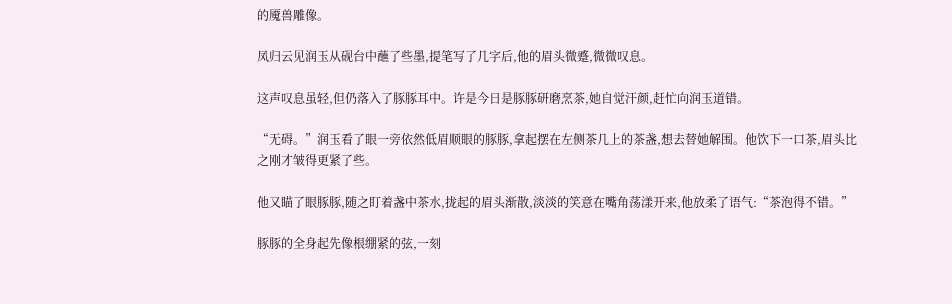的魇兽雕像。

凤归云见润玉从砚台中蘸了些墨,提笔写了几字后,他的眉头微蹙,微微叹息。

这声叹息虽轻,但仍落入了豚豚耳中。许是今日是豚豚研磨烹茶,她自觉汗颜,赶忙向润玉道错。

“无碍。”润玉看了眼一旁依然低眉顺眼的豚豚,拿起摆在左侧茶几上的茶盏,想去替她解围。他饮下一口茶,眉头比之刚才皱得更紧了些。

他又瞄了眼豚豚,随之盯着盏中茶水,拢起的眉头渐散,淡淡的笑意在嘴角荡漾开来,他放柔了语气:“茶泡得不错。”

豚豚的全身起先像根绷紧的弦,一刻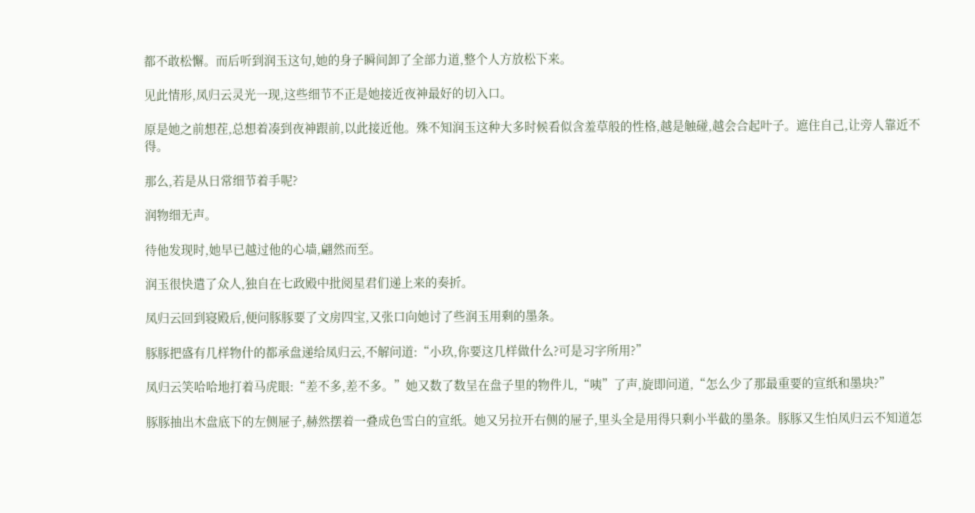都不敢松懈。而后听到润玉这句,她的身子瞬间卸了全部力道,整个人方放松下来。

见此情形,凤归云灵光一现,这些细节不正是她接近夜神最好的切入口。

原是她之前想茬,总想着凑到夜神跟前,以此接近他。殊不知润玉这种大多时候看似含羞草般的性格,越是触碰,越会合起叶子。遮住自己,让旁人靠近不得。

那么,若是从日常细节着手呢?

润物细无声。

待他发现时,她早已越过他的心墙,翩然而至。

润玉很快遣了众人,独自在七政殿中批阅星君们递上来的奏折。

凤归云回到寝殿后,便问豚豚要了文房四宝,又张口向她讨了些润玉用剩的墨条。

豚豚把盛有几样物什的都承盘递给凤归云,不解问道:“小玖,你要这几样做什么?可是习字所用?”

凤归云笑哈哈地打着马虎眼:“差不多,差不多。”她又数了数呈在盘子里的物件儿,“咦”了声,旋即问道,“怎么少了那最重要的宣纸和墨块?”

豚豚抽出木盘底下的左侧屉子,赫然摆着一叠成色雪白的宣纸。她又另拉开右侧的屉子,里头全是用得只剩小半截的墨条。豚豚又生怕凤归云不知道怎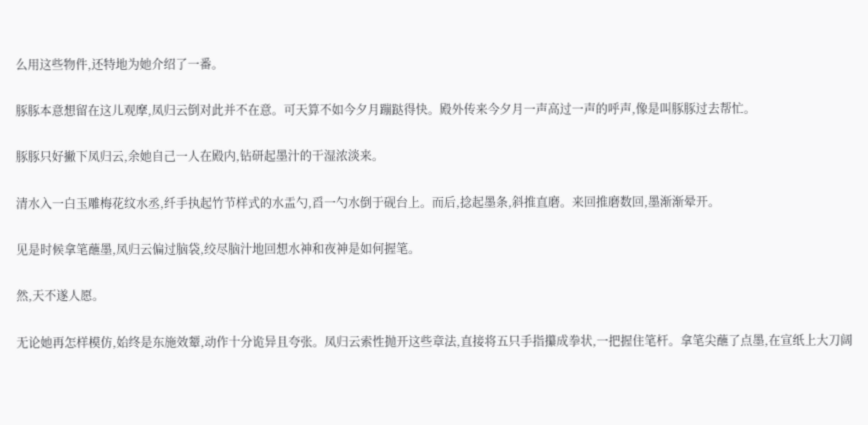么用这些物件,还特地为她介绍了一番。

豚豚本意想留在这儿观摩,凤归云倒对此并不在意。可天算不如今夕月蹦跶得快。殿外传来今夕月一声高过一声的呼声,像是叫豚豚过去帮忙。

豚豚只好撇下凤归云,余她自己一人在殿内,钻研起墨汁的干湿浓淡来。

清水入一白玉雕梅花纹水丞,纤手执起竹节样式的水盂勺,舀一勺水倒于砚台上。而后,捻起墨条,斜推直磨。来回推磨数回,墨渐渐晕开。

见是时候拿笔蘸墨,凤归云偏过脑袋,绞尽脑汁地回想水神和夜神是如何握笔。

然,天不遂人愿。

无论她再怎样模仿,始终是东施效颦,动作十分诡异且夸张。凤归云索性抛开这些章法,直接将五只手指攥成拳状,一把握住笔杆。拿笔尖蘸了点墨,在宣纸上大刀阔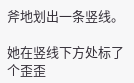斧地划出一条竖线。

她在竖线下方处标了个歪歪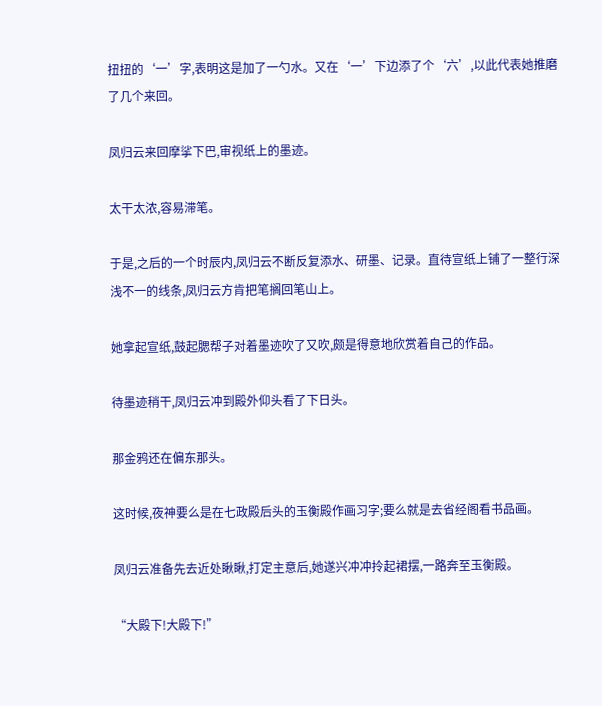扭扭的‘一’字,表明这是加了一勺水。又在‘一’下边添了个‘六’,以此代表她推磨了几个来回。

凤归云来回摩挲下巴,审视纸上的墨迹。

太干太浓,容易滞笔。

于是,之后的一个时辰内,凤归云不断反复添水、研墨、记录。直待宣纸上铺了一整行深浅不一的线条,凤归云方肯把笔搁回笔山上。

她拿起宣纸,鼓起腮帮子对着墨迹吹了又吹,颇是得意地欣赏着自己的作品。

待墨迹稍干,凤归云冲到殿外仰头看了下日头。

那金鸦还在偏东那头。

这时候,夜神要么是在七政殿后头的玉衡殿作画习字;要么就是去省经阁看书品画。

凤归云准备先去近处瞅瞅,打定主意后,她遂兴冲冲拎起裙摆,一路奔至玉衡殿。

“大殿下!大殿下!”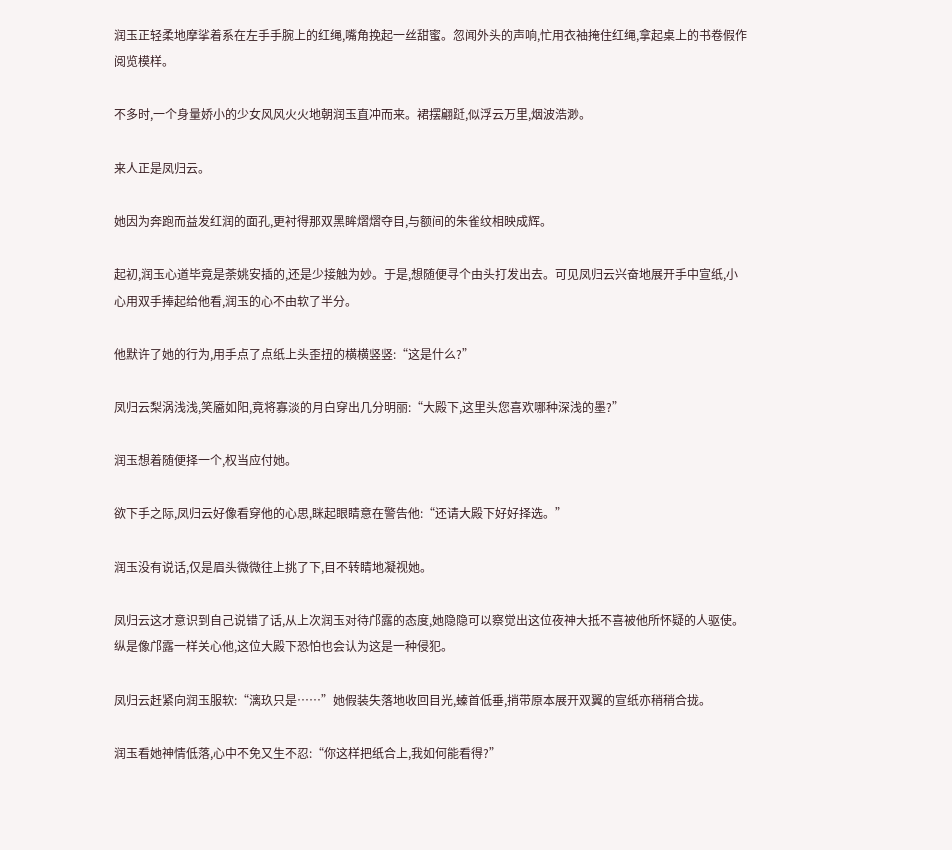润玉正轻柔地摩挲着系在左手手腕上的红绳,嘴角挽起一丝甜蜜。忽闻外头的声响,忙用衣袖掩住红绳,拿起桌上的书卷假作阅览模样。

不多时,一个身量娇小的少女风风火火地朝润玉直冲而来。裙摆翩跹,似浮云万里,烟波浩渺。

来人正是凤归云。

她因为奔跑而益发红润的面孔,更衬得那双黑眸熠熠夺目,与额间的朱雀纹相映成辉。

起初,润玉心道毕竟是荼姚安插的,还是少接触为妙。于是,想随便寻个由头打发出去。可见凤归云兴奋地展开手中宣纸,小心用双手捧起给他看,润玉的心不由软了半分。

他默许了她的行为,用手点了点纸上头歪扭的横横竖竖:“这是什么?”

凤归云梨涡浅浅,笑靥如阳,竟将寡淡的月白穿出几分明丽:“大殿下,这里头您喜欢哪种深浅的墨?”

润玉想着随便择一个,权当应付她。

欲下手之际,凤归云好像看穿他的心思,眯起眼睛意在警告他:“还请大殿下好好择选。”

润玉没有说话,仅是眉头微微往上挑了下,目不转睛地凝视她。

凤归云这才意识到自己说错了话,从上次润玉对待邝露的态度,她隐隐可以察觉出这位夜神大抵不喜被他所怀疑的人驱使。纵是像邝露一样关心他,这位大殿下恐怕也会认为这是一种侵犯。

凤归云赶紧向润玉服软:“漓玖只是……”她假装失落地收回目光,螓首低垂,捎带原本展开双翼的宣纸亦稍稍合拢。

润玉看她神情低落,心中不免又生不忍:“你这样把纸合上,我如何能看得?”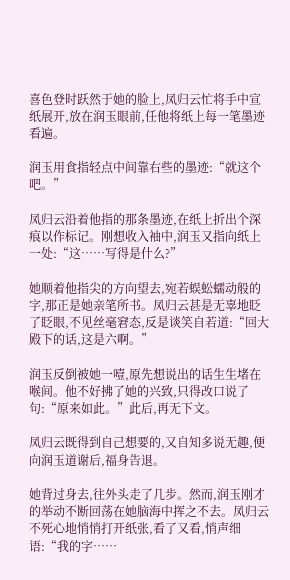喜色登时跃然于她的脸上,凤归云忙将手中宣纸展开,放在润玉眼前,任他将纸上每一笔墨迹看遍。

润玉用食指轻点中间靠右些的墨迹:“就这个吧。”

凤归云沿着他指的那条墨迹,在纸上折出个深痕以作标记。刚想收入袖中,润玉又指向纸上一处:“这……写得是什么?”

她顺着他指尖的方向望去,宛若蜈蚣蠕动般的字,那正是她亲笔所书。凤归云甚是无辜地眨了眨眼,不见丝毫窘态,反是谈笑自若道:“回大殿下的话,这是六啊。”

润玉反倒被她一噎,原先想说出的话生生堵在喉间。他不好拂了她的兴致,只得改口说了句:“原来如此。”此后,再无下文。

凤归云既得到自己想要的,又自知多说无趣,便向润玉道谢后,福身告退。

她背过身去,往外头走了几步。然而,润玉刚才的举动不断回荡在她脑海中挥之不去。凤归云不死心地悄悄打开纸张,看了又看,悄声细语:“我的字……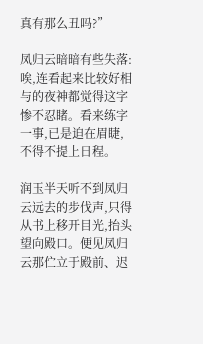真有那么丑吗?”

凤归云暗暗有些失落:唉,连看起来比较好相与的夜神都觉得这字惨不忍睹。看来练字一事,已是迫在眉睫,不得不提上日程。

润玉半天听不到凤归云远去的步伐声,只得从书上移开目光,抬头望向殿口。便见凤归云那伫立于殿前、迟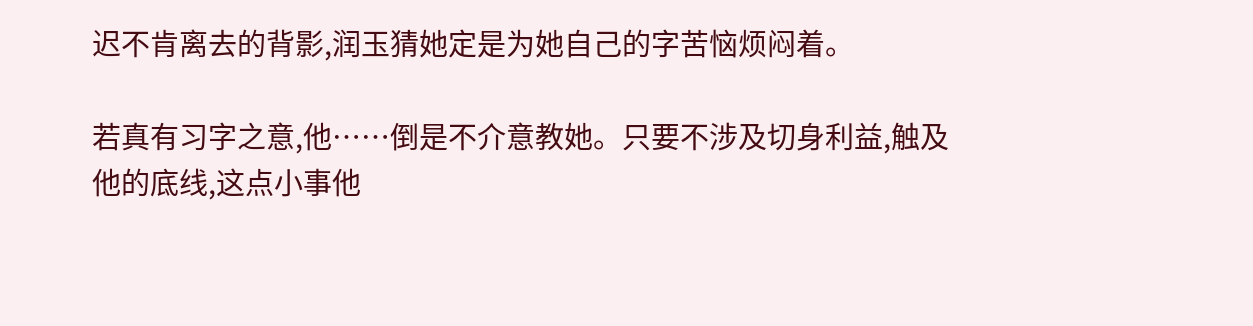迟不肯离去的背影,润玉猜她定是为她自己的字苦恼烦闷着。

若真有习字之意,他……倒是不介意教她。只要不涉及切身利益,触及他的底线,这点小事他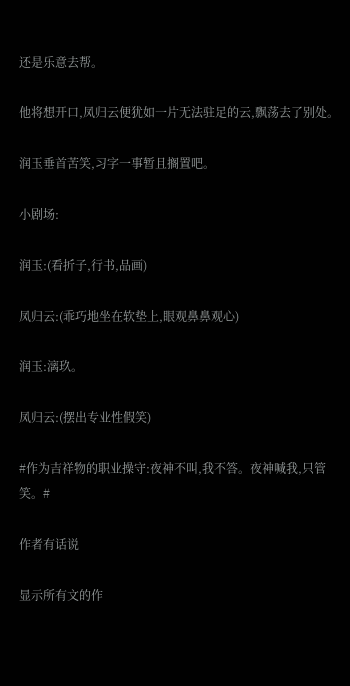还是乐意去帮。

他将想开口,凤归云便犹如一片无法驻足的云,飘荡去了别处。

润玉垂首苦笑,习字一事暂且搁置吧。

小剧场:

润玉:(看折子,行书,品画)

凤归云:(乖巧地坐在软垫上,眼观鼻鼻观心)

润玉:漓玖。

凤归云:(摆出专业性假笑)

#作为吉祥物的职业操守:夜神不叫,我不答。夜神喊我,只管笑。#

作者有话说

显示所有文的作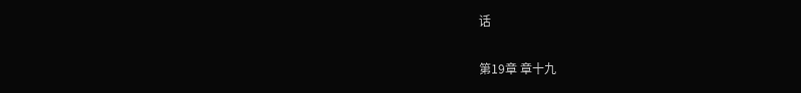话

第19章 章十九